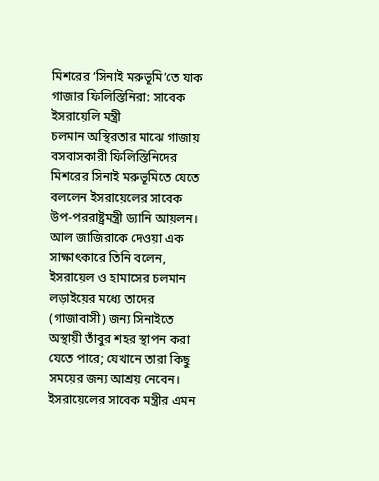মিশরের ‘সিনাই মরুভূমি’তে যাক গাজার ফিলিস্তিনিরা: সাবেক ইসরায়েলি মন্ত্রী
চলমান অস্থিরতার মাঝে গাজায় বসবাসকারী ফিলিস্তিনিদের মিশরের সিনাই মরুভূমিতে যেতে বললেন ইসরায়েলের সাবেক উপ-পররাষ্ট্রমন্ত্রী ড্যানি আয়লন।
আল জাজিরাকে দেওয়া এক সাক্ষাৎকারে তিনি বলেন, ইসরায়েল ও হামাসের চলমান লড়াইয়ের মধ্যে তাদের (গাজাবাসী) জন্য সিনাইতে অস্থায়ী তাঁবুর শহর স্থাপন করা যেতে পারে; যেখানে তারা কিছু সময়ের জন্য আশ্রয় নেবেন।
ইসরায়েলের সাবেক মন্ত্রীর এমন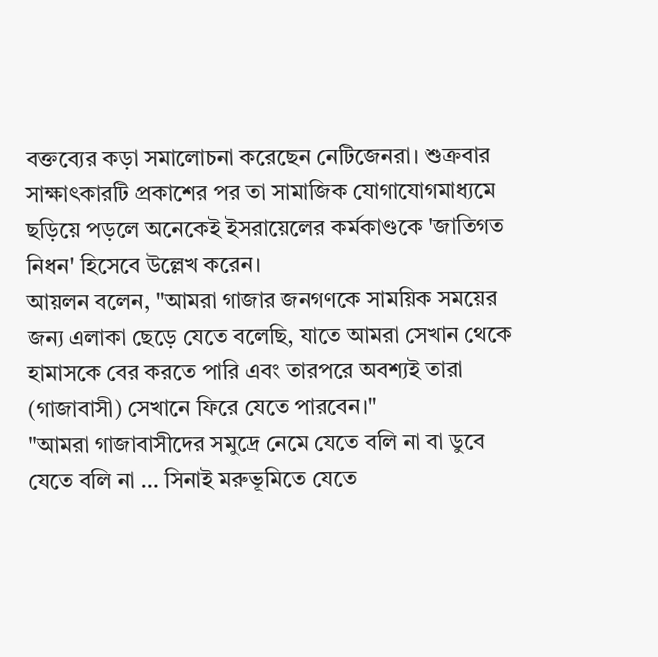বক্তব্যের কড়া সমালোচনা করেছেন নেটিজেনরা। শুক্রবার সাক্ষাৎকারটি প্রকাশের পর তা সামাজিক যোগাযোগমাধ্যমে ছড়িয়ে পড়লে অনেকেই ইসরায়েলের কর্মকাণ্ডকে 'জাতিগত নিধন' হিসেবে উল্লেখ করেন।
আয়লন বলেন, "আমরা গাজার জনগণকে সাময়িক সময়ের জন্য এলাকা ছেড়ে যেতে বলেছি, যাতে আমরা সেখান থেকে হামাসকে বের করতে পারি এবং তারপরে অবশ্যই তারা (গাজাবাসী) সেখানে ফিরে যেতে পারবেন।"
"আমরা গাজাবাসীদের সমুদ্রে নেমে যেতে বলি না বা ডুবে যেতে বলি না … সিনাই মরুভূমিতে যেতে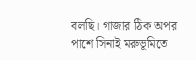বলছি। গাজার ঠিক অপর পাশে সিনাই মরুভূমিতে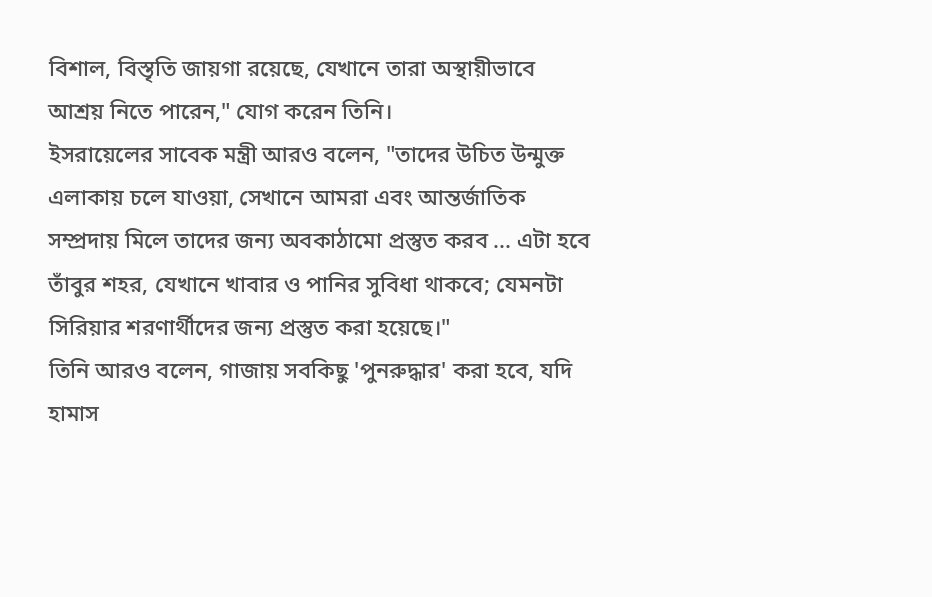বিশাল, বিস্তৃতি জায়গা রয়েছে, যেখানে তারা অস্থায়ীভাবে আশ্রয় নিতে পারেন," যোগ করেন তিনি।
ইসরায়েলের সাবেক মন্ত্রী আরও বলেন, "তাদের উচিত উন্মুক্ত এলাকায় চলে যাওয়া, সেখানে আমরা এবং আন্তর্জাতিক সম্প্রদায় মিলে তাদের জন্য অবকাঠামো প্রস্তুত করব ... এটা হবে তাঁবুর শহর, যেখানে খাবার ও পানির সুবিধা থাকবে; যেমনটা সিরিয়ার শরণার্থীদের জন্য প্রস্তুত করা হয়েছে।"
তিনি আরও বলেন, গাজায় সবকিছু 'পুনরুদ্ধার' করা হবে, যদি হামাস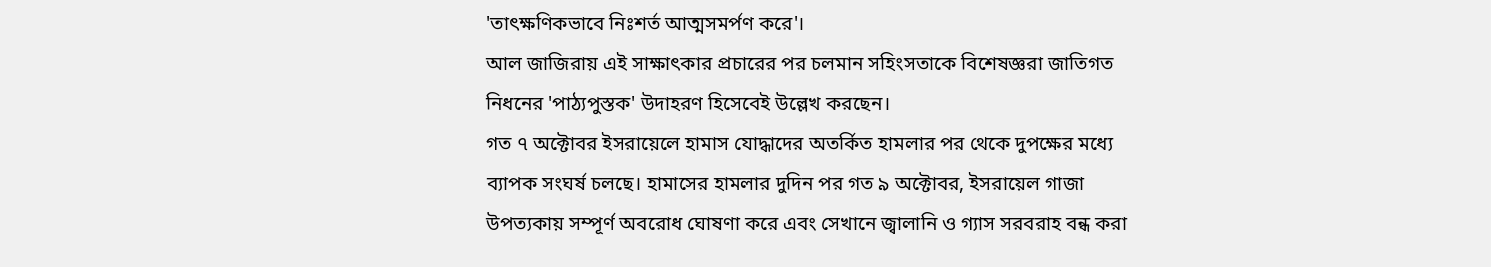'তাৎক্ষণিকভাবে নিঃশর্ত আত্মসমর্পণ করে'।
আল জাজিরায় এই সাক্ষাৎকার প্রচারের পর চলমান সহিংসতাকে বিশেষজ্ঞরা জাতিগত নিধনের 'পাঠ্যপুস্তক' উদাহরণ হিসেবেই উল্লেখ করছেন।
গত ৭ অক্টোবর ইসরায়েলে হামাস যোদ্ধাদের অতর্কিত হামলার পর থেকে দুপক্ষের মধ্যে ব্যাপক সংঘর্ষ চলছে। হামাসের হামলার দুদিন পর গত ৯ অক্টোবর, ইসরায়েল গাজা উপত্যকায় সম্পূর্ণ অবরোধ ঘোষণা করে এবং সেখানে জ্বালানি ও গ্যাস সরবরাহ বন্ধ করা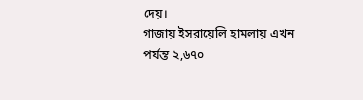দেয়।
গাজায় ইসরায়েলি হামলায় এখন পর্যন্ত ২,৬৭০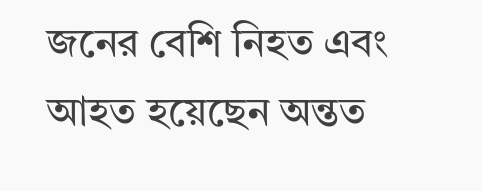জনের বেশি নিহত এবং আহত হয়েছেন অন্তত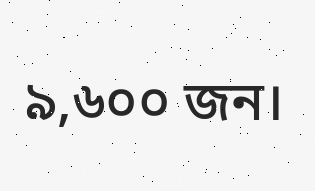৯,৬০০ জন।